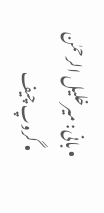• بانی: میرخلیل الرحمٰن
  • گروپ چیف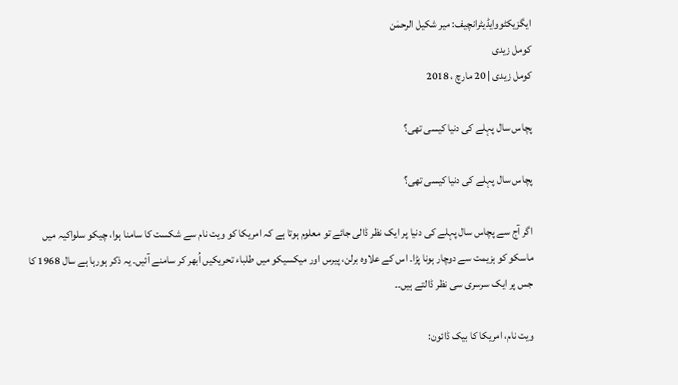ایگزیکٹووایڈیٹرانچیف: میر شکیل الرحمٰن
کومل زیدی
کومل زیدی | 20 مارچ ، 2018

پچاس سال پہلے کی دنیا کیسی تھی؟

پچاس سال پہلے کی دنیا کیسی تھی؟

اگر آج سے پچاس سال پہلے کی دنیا پر ایک نظر ڈالی جائے تو معلوم ہوتا ہے کہ امریکا کو ویت نام سے شکست کا سامنا ہوا، چیکو سلواکیہ میں ماسکو کو ہزیمت سے دوچار ہونا پڑا۔ اس کے علاوہ برلن، پیرس اور میکسیکو میں طلباء تحریکیں اُبھر کر سامنے آئیں۔ یہ ذکر ہورہا ہے سال 1968 کا جس پر ایک سرسری سی نظر ڈالتے ہیں۔۔

ویت نام، امریکا کا بیک ڈائون: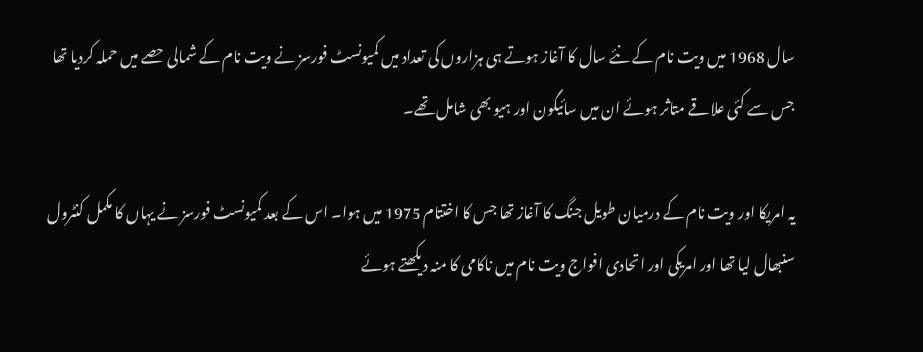سال 1968 میں ویت نام کے نئے سال کا آغاز ہوتے ہی ہزاروں کی تعداد میں کمیونسٹ فورسز نے ویت نام کے شمالی حصے میں حملہ کردیا تھا جس سے کئی علاقے متاثر ہوئے ان میں سائیگون اور ہیو بھی شامل تھے۔

یہ امریکا اور ویت نام کے درمیان طویل جنگ کا آغاز تھا جس کا اختتام 1975 میں ہوا۔ اس کے بعد کمیونسٹ فورسز نے یہاں کا مکمل کنٹرول سنبھال لیا تھا اور امریکی اور اتحادی افواج ویت نام میں ناکامی کا منہ دیکھتے ہوئے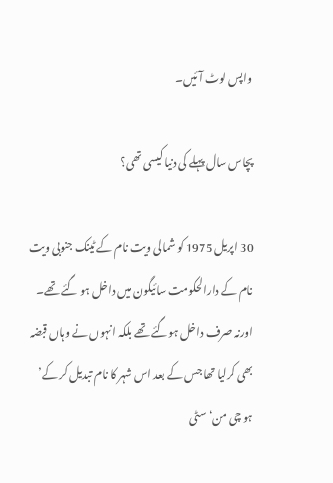واپس لوٹ آئیں۔

پچاس سال پہلے کی دنیا کیسی تھی؟

30 اپریل 1975 کو شمالی ویت نام کے ٹینک جنوبی ویت نام کے دارالحکومت سائیگون میں داخل ہو گئے تھے۔ اورنہ صرف داخل ہوگئے تھے بلکہ انہوں نے وہاں قبضہ بھی کرلیا تھا جس کے بعد اس شہر کا نام تبدیل کر کے’ ہو چی من‘ سٹی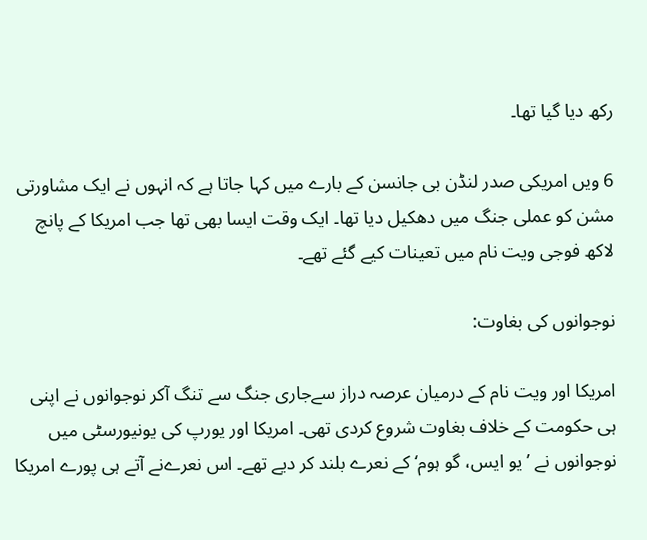رکھ دیا گیا تھا۔

6 ویں امریکی صدر لنڈن بی جانسن کے بارے میں کہا جاتا ہے کہ انہوں نے ایک مشاورتی مشن کو عملی جنگ میں دھکیل دیا تھا۔ ایک وقت ایسا بھی تھا جب امریکا کے پانچ لاکھ فوجی ویت نام میں تعینات کیے گئے تھے۔

نوجوانوں کی بغاوت:

امریکا اور ویت نام کے درمیان عرصہ دراز سےجاری جنگ سے تنگ آکر نوجوانوں نے اپنی ہی حکومت کے خلاف بغاوت شروع کردی تھی۔ امریکا اور یورپ کی یونیورسٹی میں نوجوانوں نے ’یو ایس، گو ہوم‘ کے نعرے بلند کر دیے تھے۔ اس نعرےنے آتے ہی پورے امریکا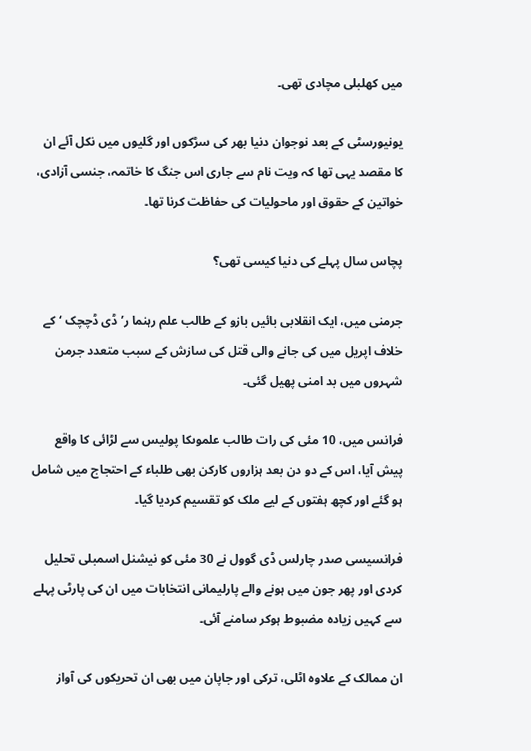میں کھلبلی مچادی تھی۔

یونیورسٹی کے بعد نوجوان دنیا بھر کی سڑکوں اور گلیوں میں نکل آئے ان کا مقصد یہی تھا کہ ویت نام سے جاری اس جنگ کا خاتمہ، جنسی آزادی، خواتین کے حقوق اور ماحولیات کی حفاظت کرنا تھا۔

پچاس سال پہلے کی دنیا کیسی تھی؟

جرمنی میں، ایک انقلابی بائیں بازو کے طالب علم رہنما ر’ڈی ڈچچک ‘کے خلاف اپریل میں کی جانے والی قتل کی سازش کے سبب متعدد جرمن شہروں میں بد امنی پھیل گئی۔

فرانس میں، 10 مئی کی رات طالب علموںکا پولیس سے لڑائی کا واقع پیش آیا، اس کے دو دن بعد ہزاروں کارکن بھی طلباء کے احتجاج میں شامل ہو گئے اور کچھ ہفتوں کے لیے ملک کو تقسیم کردیا گیا۔

فرانسیسی صدر چارلس ڈی گوول نے 30 مئی کو نیشنل اسمبلی تحلیل کردی اور پھر جون میں ہونے والے پارلیمانی انتخابات میں ان کی پارٹی پہلے سے کہیں زیادہ مضبوط ہوکر سامنے آئی۔

ان ممالک کے علاوہ اٹلی، ترکی اور جاپان میں بھی ان تحریکوں کی آواز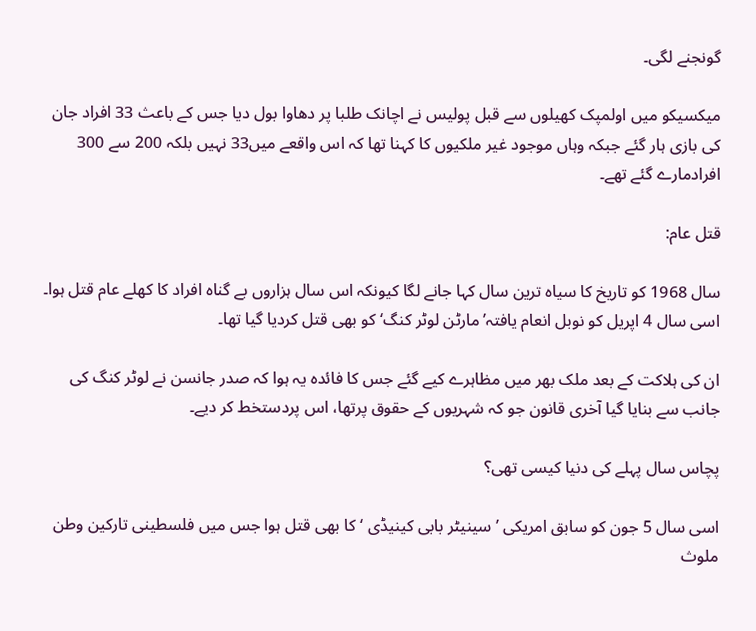گونجنے لگی۔

میکسیکو میں اولمپک کھیلوں سے قبل پولیس نے اچانک طلبا پر دھاوا بول دیا جس کے باعث 33 افراد جان کی بازی ہار گئے جبکہ وہاں موجود غیر ملکیوں کا کہنا تھا کہ اس واقعے میں33 نہیں بلکہ 200 سے 300 افرادمارے گئے تھے۔

قتل عام:

سال 1968 کو تاریخ کا سیاہ ترین سال کہا جانے لگا کیونکہ اس سال ہزاروں بے گناہ افراد کا کھلے عام قتل ہوا۔ اسی سال 4 اپریل کو نوبل انعام یافتہ’مارٹن لوٹر کنگ‘کو بھی قتل کردیا گیا تھا۔

ان کی ہلاکت کے بعد ملک بھر میں مظاہرے کیے گئے جس کا فائدہ یہ ہوا کہ صدر جانسن نے لوٹر کنگ کی جانب سے بنایا گیا آخری قانون جو کہ شہریوں کے حقوق پرتھا، اس پردستخط کر دیے۔

پچاس سال پہلے کی دنیا کیسی تھی؟

اسی سال 5 جون کو سابق امریکی ’سینیٹر بابی کینیڈی ‘کا بھی قتل ہوا جس میں فلسطینی تارکین وطن ملوث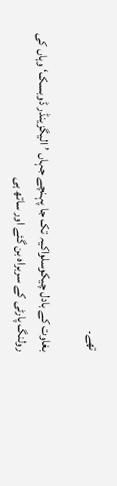تھے۔

بغاوت کے بادل چیکوسلواکیہ تک جا پہنچے جہاں ’ الیگزینڈر ڈوبسک‘ وہاں کی رولنگ پارٹی کے سربراہ بن گئے اور ساتھ ہی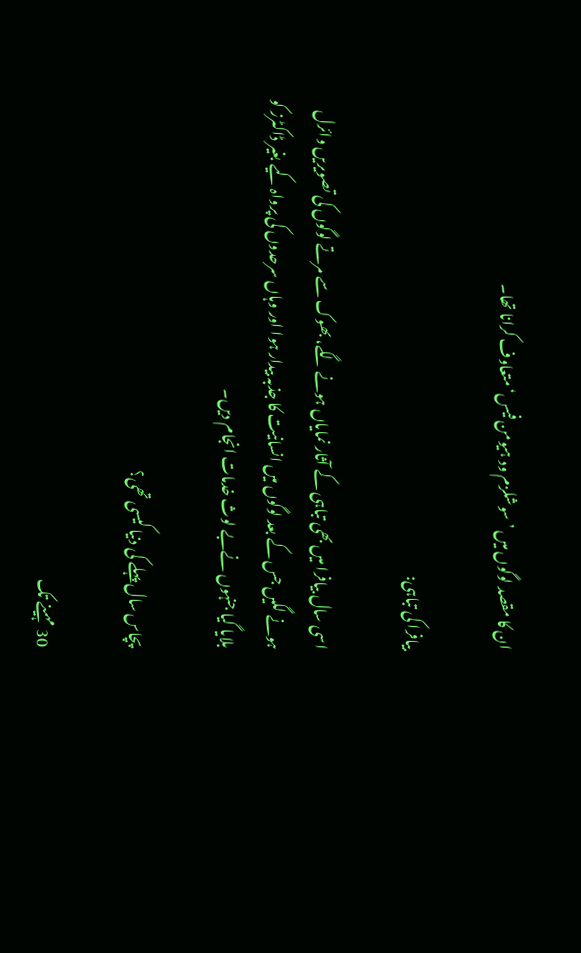ان کا مقصد لوگوں میں ’سوشلزم ود ہیومن فیس‘ متعاوف کرانا تھا۔

بیافرا کی تباہی:

اسی سال بیافرا میں بھی تباہی کے آثار نمایاں ہونے لگے، بھوک سے مرتے لوگوں کی تصویریں وائرل ہونے لگیں جس کے بعد لوگوں میں انسانیت کا جذبہ بیدار ہوا اور وہاں سرحدوں کی پرواہ کیے بغیر ڈاکٹرز کو بلایا گیا جنہوں نےبے لوث خدمات انجام دیں۔

پچاس سال پہلے کی دنیا کیسی تھی؟

30 مہینے تک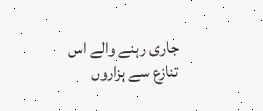جاری رہنے والے اس تنازع سے ہزاروں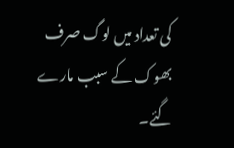کی تعداد میں لوگ صرف بھوک کے سبب مارے گئے۔